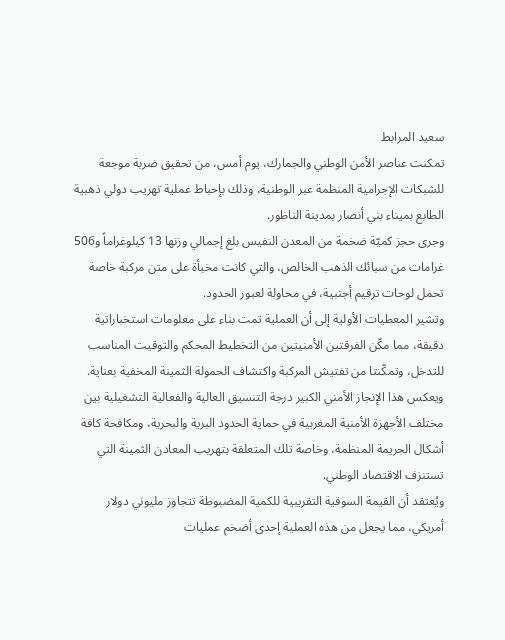سعيد المرابط
تمكنت عناصر الأمن الوطني والجمارك، يوم أمس، من تحقيق ضربة موجعة للشبكات الإجرامية المنظمة عبر الوطنية، وذلك بإحباط عملية تهريب دولي ذهبية الطابع بميناء بني أنصار بمدينة الناظور.
وجرى حجز كميّة ضخمة من المعدن النفيس بلغ إجمالي وزنها 13 كيلوغراماً و506 غرامات من سبائك الذهب الخالص، والتي كانت مخبأة على متن مركبة خاصة تحمل لوحات ترقيم أجنبية، في محاولة لعبور الحدود.
وتشير المعطيات الأولية إلى أن العملية تمت بناء على معلومات استخباراتية دقيقة، مما مكّن الفرقتين الأمنيتين من التخطيط المحكم والتوقيت المناسب للتدخل، وتمكّنتا من تفتيش المركبة واكتشاف الحمولة الثمينة المخفية بعناية.
ويعكس هذا الإنجاز الأمني الكبير درجة التنسيق العالية والفعالية التشغيلية بين مختلف الأجهزة الأمنية المغربية في حماية الحدود البرية والبحرية، ومكافحة كافة أشكال الجريمة المنظمة، وخاصة تلك المتعلقة بتهريب المعادن الثمينة التي تستنزف الاقتصاد الوطني.
ويُعتقد أن القيمة السوقية التقريبية للكمية المضبوطة تتجاوز مليوني دولار أمريكي، مما يجعل من هذه العملية إحدى أضخم عمليات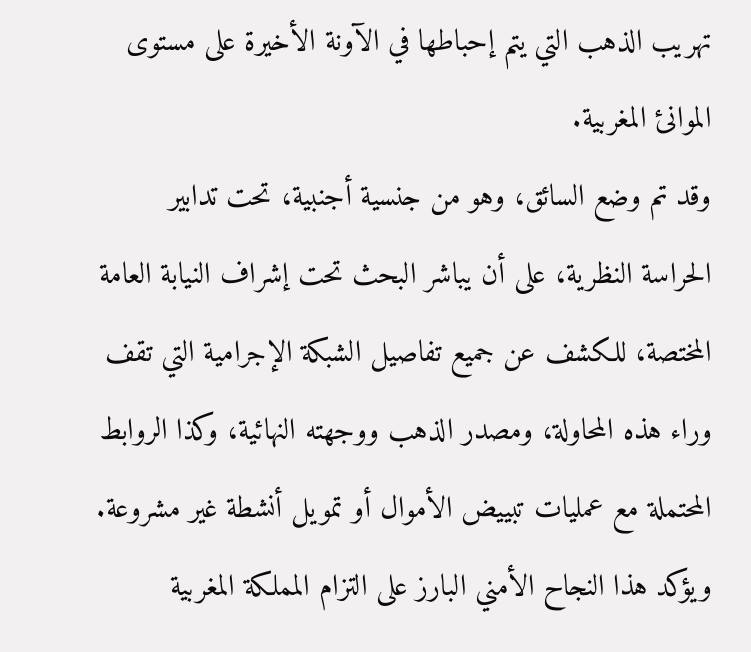تهريب الذهب التي يتم إحباطها في الآونة الأخيرة على مستوى الموانئ المغربية.
وقد تم وضع السائق، وهو من جنسية أجنبية، تحت تدابير الحراسة النظرية، على أن يباشر البحث تحت إشراف النيابة العامة المختصة، للكشف عن جميع تفاصيل الشبكة الإجرامية التي تقف وراء هذه المحاولة، ومصدر الذهب ووجهته النهائية، وكذا الروابط المحتملة مع عمليات تبييض الأموال أو تمويل أنشطة غير مشروعة.
ويؤكد هذا النجاح الأمني البارز على التزام المملكة المغربية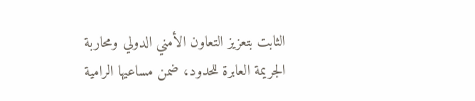الثابت بتعزيز التعاون الأمني الدولي ومحاربة الجريمة العابرة للحدود، ضمن مساعيها الرامية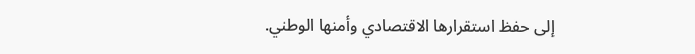إلى حفظ استقرارها الاقتصادي وأمنها الوطني.